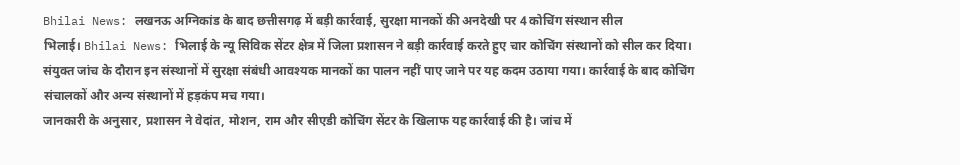Bhilai News: लखनऊ अग्निकांड के बाद छत्तीसगढ़ में बड़ी कार्रवाई, सुरक्षा मानकों की अनदेखी पर 4 कोचिंग संस्थान सील
भिलाई। Bhilai News: भिलाई के न्यू सिविक सेंटर क्षेत्र में जिला प्रशासन ने बड़ी कार्रवाई करते हुए चार कोचिंग संस्थानों को सील कर दिया। संयुक्त जांच के दौरान इन संस्थानों में सुरक्षा संबंधी आवश्यक मानकों का पालन नहीं पाए जाने पर यह कदम उठाया गया। कार्रवाई के बाद कोचिंग संचालकों और अन्य संस्थानों में हड़कंप मच गया।
जानकारी के अनुसार, प्रशासन ने वेदांत, मोशन, राम और सीएडी कोचिंग सेंटर के खिलाफ यह कार्रवाई की है। जांच में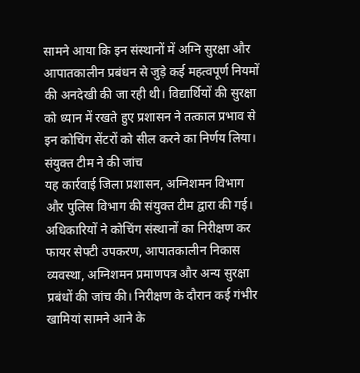सामने आया कि इन संस्थानों में अग्नि सुरक्षा और आपातकालीन प्रबंधन से जुड़े कई महत्वपूर्ण नियमों की अनदेखी की जा रही थी। विद्यार्थियों की सुरक्षा को ध्यान में रखते हुए प्रशासन ने तत्काल प्रभाव से इन कोचिंग सेंटरों को सील करने का निर्णय लिया।
संयुक्त टीम ने की जांच
यह कार्रवाई जिला प्रशासन, अग्निशमन विभाग और पुलिस विभाग की संयुक्त टीम द्वारा की गई। अधिकारियों ने कोचिंग संस्थानों का निरीक्षण कर फायर सेफ्टी उपकरण, आपातकालीन निकास व्यवस्था, अग्निशमन प्रमाणपत्र और अन्य सुरक्षा प्रबंधों की जांच की। निरीक्षण के दौरान कई गंभीर खामियां सामने आने के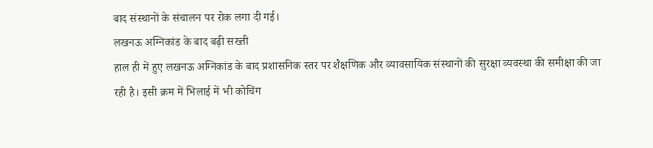बाद संस्थानों के संचालन पर रोक लगा दी गई।
लखनऊ अग्निकांड के बाद बढ़ी सख्ती
हाल ही में हुए लखनऊ अग्निकांड के बाद प्रशासनिक स्तर पर शैक्षणिक और व्यावसायिक संस्थानों की सुरक्षा व्यवस्था की समीक्षा की जा रही है। इसी क्रम में भिलाई में भी कोचिंग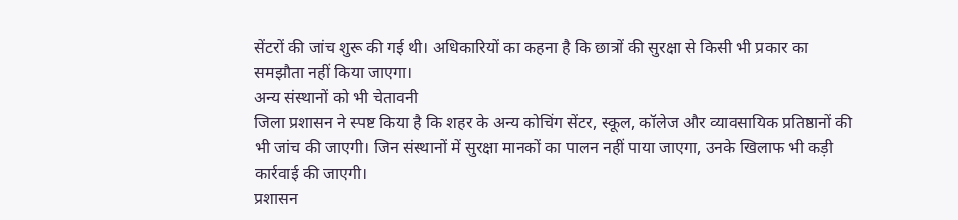सेंटरों की जांच शुरू की गई थी। अधिकारियों का कहना है कि छात्रों की सुरक्षा से किसी भी प्रकार का समझौता नहीं किया जाएगा।
अन्य संस्थानों को भी चेतावनी
जिला प्रशासन ने स्पष्ट किया है कि शहर के अन्य कोचिंग सेंटर, स्कूल, कॉलेज और व्यावसायिक प्रतिष्ठानों की भी जांच की जाएगी। जिन संस्थानों में सुरक्षा मानकों का पालन नहीं पाया जाएगा, उनके खिलाफ भी कड़ी कार्रवाई की जाएगी।
प्रशासन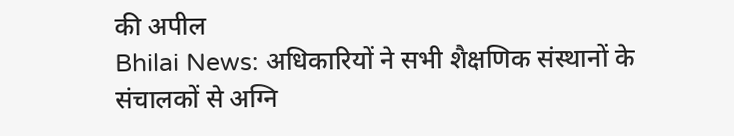की अपील
Bhilai News: अधिकारियों ने सभी शैक्षणिक संस्थानों के संचालकों से अग्नि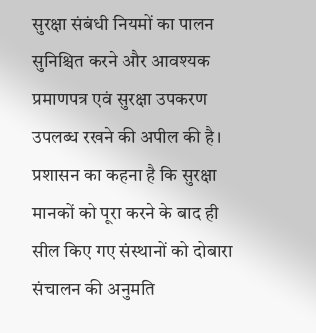सुरक्षा संबंधी नियमों का पालन सुनिश्चित करने और आवश्यक प्रमाणपत्र एवं सुरक्षा उपकरण उपलब्ध रखने की अपील की है। प्रशासन का कहना है कि सुरक्षा मानकों को पूरा करने के बाद ही सील किए गए संस्थानों को दोबारा संचालन की अनुमति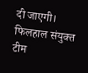दी जाएगी। फिलहाल संयुक्त टीम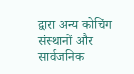द्वारा अन्य कोचिंग संस्थानों और सार्वजनिक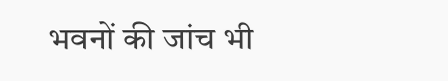भवनों की जांच भी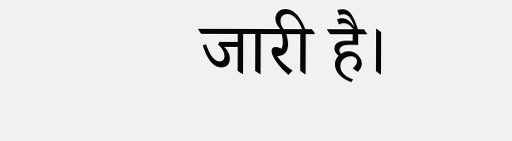जारी है।